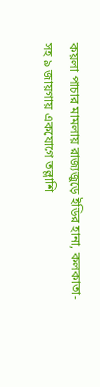কয়লা পাচার মামলায় রাজ্যজুড়ে ইডির হানা, কলকাতা-সহ ৯ জায়গায় একযোগে তল্লাশি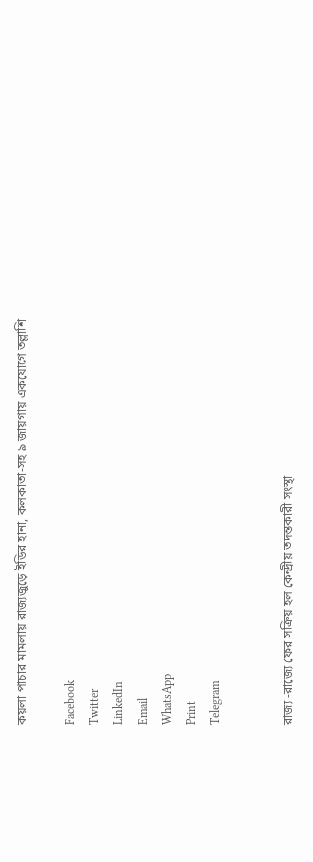কয়লা পাচার মামলায় রাজ্যজুড়ে ইডির হানা, কলকাতা-সহ ৯ জায়গায় একযোগে তল্লাশি

Facebook
Twitter
LinkedIn
Email
WhatsApp
Print
Telegram


রাজ্য -রাজ্যে ফের সক্রিয় হল কেন্দ্রীয় তদন্তকারী সংস্থা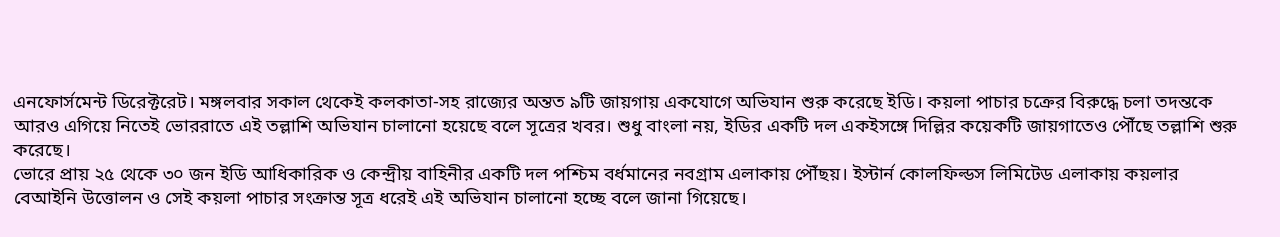এনফোর্সমেন্ট ডিরেক্টরেট। মঙ্গলবার সকাল থেকেই কলকাতা-সহ রাজ্যের অন্তত ৯টি জায়গায় একযোগে অভিযান শুরু করেছে ইডি। কয়লা পাচার চক্রের বিরুদ্ধে চলা তদন্তকে আরও এগিয়ে নিতেই ভোররাতে এই তল্লাশি অভিযান চালানো হয়েছে বলে সূত্রের খবর। শুধু বাংলা নয়, ইডির একটি দল একইসঙ্গে দিল্লির কয়েকটি জায়গাতেও পৌঁছে তল্লাশি শুরু করেছে।
ভোরে প্রায় ২৫ থেকে ৩০ জন ইডি আধিকারিক ও কেন্দ্রীয় বাহিনীর একটি দল পশ্চিম বর্ধমানের নবগ্রাম এলাকায় পৌঁছয়। ইস্টার্ন কোলফিল্ডস লিমিটেড এলাকায় কয়লার বেআইনি উত্তোলন ও সেই কয়লা পাচার সংক্রান্ত সূত্র ধরেই এই অভিযান চালানো হচ্ছে বলে জানা গিয়েছে।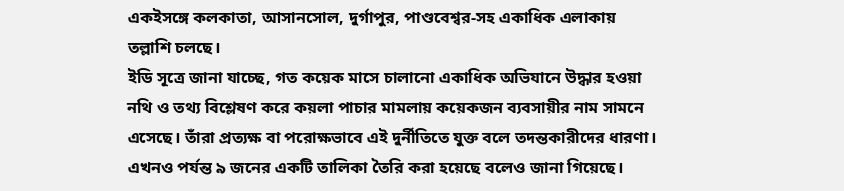একইসঙ্গে কলকাতা, আসানসোল, দুর্গাপুর, পাণ্ডবেশ্বর-সহ একাধিক এলাকায় তল্লাশি চলছে।
ইডি সূত্রে জানা যাচ্ছে, গত কয়েক মাসে চালানো একাধিক অভিযানে উদ্ধার হওয়া নথি ও তথ্য বিশ্লেষণ করে কয়লা পাচার মামলায় কয়েকজন ব্যবসায়ীর নাম সামনে এসেছে। তাঁরা প্রত্যক্ষ বা পরোক্ষভাবে এই দুর্নীতিতে যুক্ত বলে তদন্তকারীদের ধারণা। এখনও পর্যন্ত ৯ জনের একটি তালিকা তৈরি করা হয়েছে বলেও জানা গিয়েছে।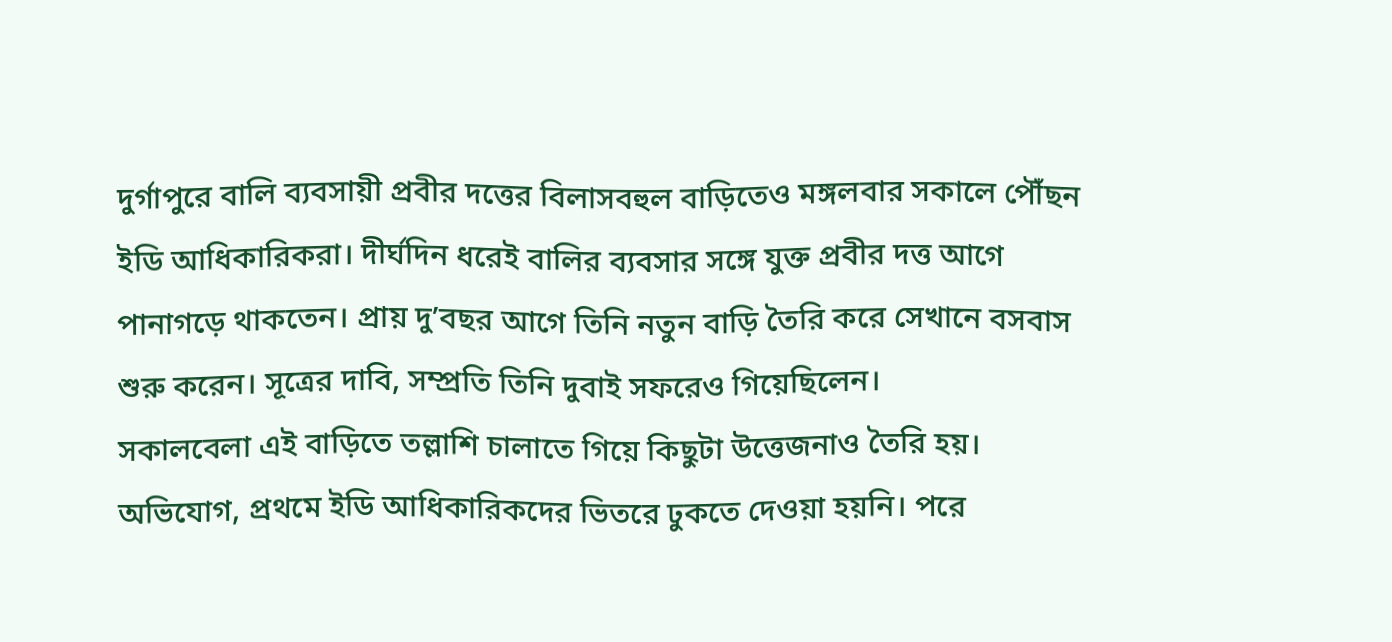দুর্গাপুরে বালি ব্যবসায়ী প্রবীর দত্তের বিলাসবহুল বাড়িতেও মঙ্গলবার সকালে পৌঁছন ইডি আধিকারিকরা। দীর্ঘদিন ধরেই বালির ব্যবসার সঙ্গে যুক্ত প্রবীর দত্ত আগে পানাগড়ে থাকতেন। প্রায় দু’বছর আগে তিনি নতুন বাড়ি তৈরি করে সেখানে বসবাস শুরু করেন। সূত্রের দাবি, সম্প্রতি তিনি দুবাই সফরেও গিয়েছিলেন।
সকালবেলা এই বাড়িতে তল্লাশি চালাতে গিয়ে কিছুটা উত্তেজনাও তৈরি হয়। অভিযোগ, প্রথমে ইডি আধিকারিকদের ভিতরে ঢুকতে দেওয়া হয়নি। পরে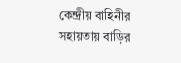কেন্দ্রীয় বাহিনীর সহায়তায় বাড়ির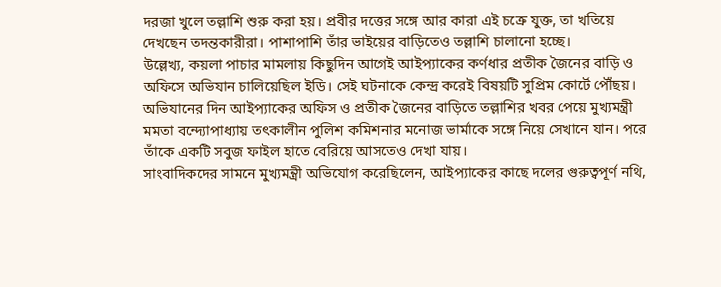দরজা খুলে তল্লাশি শুরু করা হয়। প্রবীর দত্তের সঙ্গে আর কারা এই চক্রে যুক্ত, তা খতিয়ে দেখছেন তদন্তকারীরা। পাশাপাশি তাঁর ভাইয়ের বাড়িতেও তল্লাশি চালানো হচ্ছে।
উল্লেখ্য, কয়লা পাচার মামলায় কিছুদিন আগেই আইপ্যাকের কর্ণধার প্রতীক জৈনের বাড়ি ও অফিসে অভিযান চালিয়েছিল ইডি। সেই ঘটনাকে কেন্দ্র করেই বিষয়টি সুপ্রিম কোর্টে পৌঁছয়। অভিযানের দিন আইপ্যাকের অফিস ও প্রতীক জৈনের বাড়িতে তল্লাশির খবর পেয়ে মুখ্যমন্ত্রী মমতা বন্দ্যোপাধ্যায় তৎকালীন পুলিশ কমিশনার মনোজ ভার্মাকে সঙ্গে নিয়ে সেখানে যান। পরে তাঁকে একটি সবুজ ফাইল হাতে বেরিয়ে আসতেও দেখা যায়।
সাংবাদিকদের সামনে মুখ্যমন্ত্রী অভিযোগ করেছিলেন, আইপ্যাকের কাছে দলের গুরুত্বপূর্ণ নথি,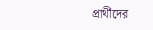প্রার্থীদের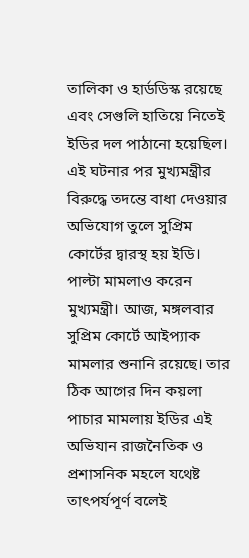তালিকা ও হার্ডডিস্ক রয়েছে এবং সেগুলি হাতিয়ে নিতেই ইডির দল পাঠানো হয়েছিল। এই ঘটনার পর মুখ্যমন্ত্রীর বিরুদ্ধে তদন্তে বাধা দেওয়ার অভিযোগ তুলে সুপ্রিম কোর্টের দ্বারস্থ হয় ইডি। পাল্টা মামলাও করেন মুখ্যমন্ত্রী। আজ, মঙ্গলবার সুপ্রিম কোর্টে আইপ্যাক মামলার শুনানি রয়েছে। তার ঠিক আগের দিন কয়লা পাচার মামলায় ইডির এই অভিযান রাজনৈতিক ও প্রশাসনিক মহলে যথেষ্ট তাৎপর্যপূর্ণ বলেই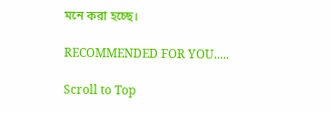মনে করা হচ্ছে।

RECOMMENDED FOR YOU.....

Scroll to Top